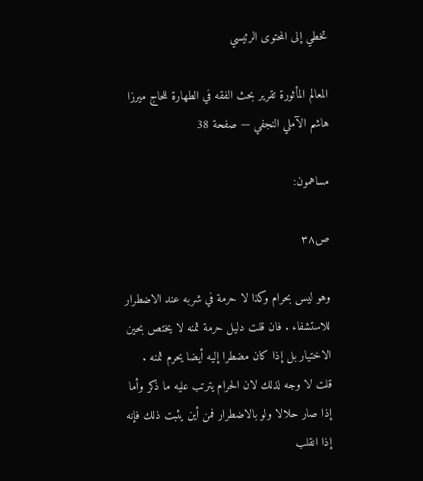تخطي إلى المحتوى الرئيسي

المعالم المأثورة تقرير بحث الفقه في الطهارة للحاج ميرزا هاشم الآملي النجفي — صفحة 38

مساهمون:

ص٣٨

وهو ليس بحرام وكذا لا حرمة في شربه عند الاضطرار للاستشفاء . فان قلت دليل حرمة ثمنه لا يختص بحين الاختيار بل إذا كان مضطرا إليه أيضا يحرم ثمنه . قلت لا وجه لذلك لان الحرام يترتب عليه ما ذكر وأما إذا صار حلالا ولو بالاضطرار فمن أين يثبت ذلك فإنه إذا انقلب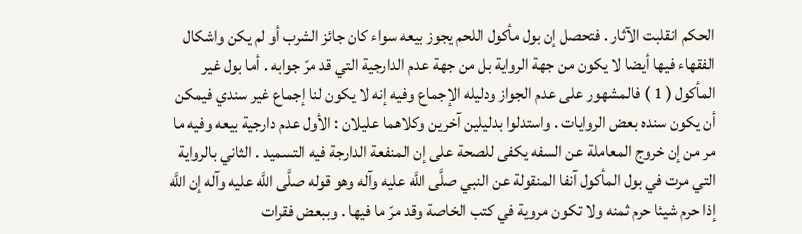الحكم انقلبت الآثار . فتحصل إن بول مأكول اللحم يجوز بيعه سواء كان جائز الشرب أو لم يكن واشكال الفقهاء فيها أيضا لا يكون من جهة الرواية بل من جهة عدم الدارجية التي قد مرّ جوابه . أما بول غير المأكول ( 1 ) فالمشهور على عدم الجواز ودليله الإجماع وفيه إنه لا يكون لنا إجماع غير سندي فيمكن أن يكون سنده بعض الروايات . واستدلوا بدليلين آخرين وكلاهما عليلان : الأول عدم دارجية بيعه وفيه ما مر من إن خروج المعاملة عن السفه يكفى للصحة على إن المنفعة الدارجة فيه التسميد . الثاني بالرواية التي مرت في بول المأكول آنفا المنقولة عن النبي صلَّى اللَّه عليه وآله وهو قوله صلَّى اللَّه عليه وآله إن اللَّه إذا حرم شيئا حرم ثمنه ولا تكون مروية في كتب الخاصة وقد مرّ ما فيها . وببعض فقرات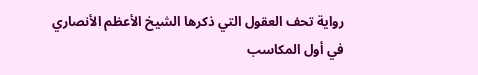رواية تحف العقول التي ذكرها الشيخ الأعظم الأنصاري في أول المكاسب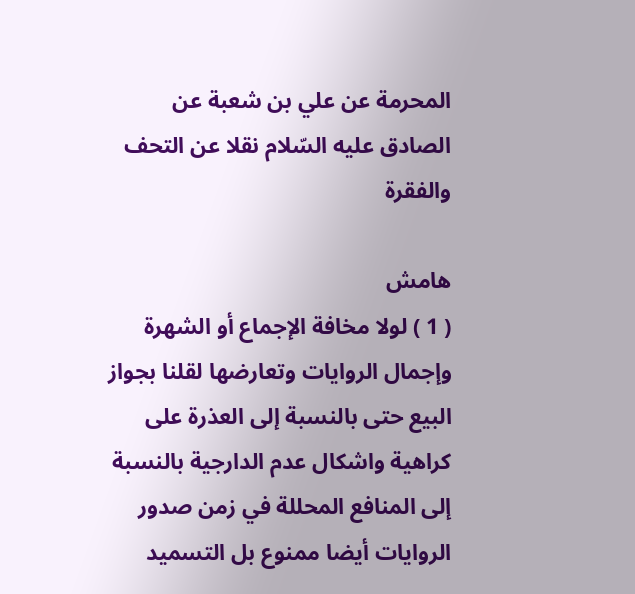المحرمة عن علي بن شعبة عن الصادق عليه السّلام نقلا عن التحف والفقرة

هامش
( 1 ) لولا مخافة الإجماع أو الشهرة وإجمال الروايات وتعارضها لقلنا بجواز البيع حتى بالنسبة إلى العذرة على كراهية واشكال عدم الدارجية بالنسبة إلى المنافع المحللة في زمن صدور الروايات أيضا ممنوع بل التسميد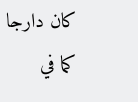كان دارجا كما في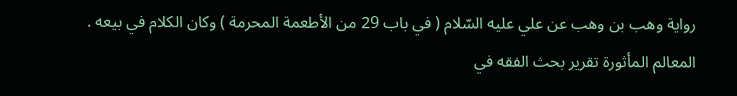رواية وهب بن وهب عن علي عليه السّلام ( في باب 29 من الأطعمة المحرمة ) وكان الكلام في بيعه .
المعالم المأثورة تقرير بحث الفقه في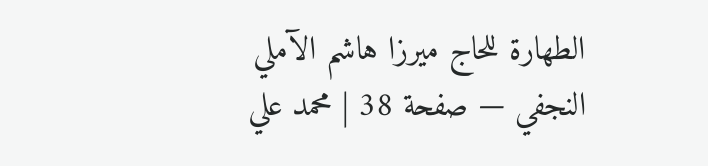الطهارة للحاج ميرزا هاشم الآملي النجفي — صفحة 38 | محمد علي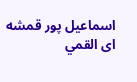اسماعيل پور قمشه اى القمي